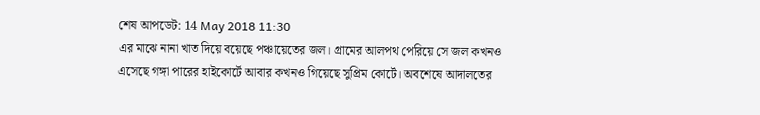শেষ আপডেট: 14 May 2018 11:30
এর মাঝে নানা খাত দিয়ে বয়েছে পঞ্চায়েতের জল। গ্রামের আলপথ পেরিয়ে সে জল কখনও এসেছে গঙ্গা পারের হাইকোর্টে আবার কখনও গিয়েছে সুপ্রিম কোর্টে। অবশেষে আদালতের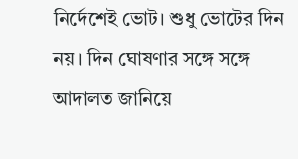নির্দেশেই ভোট। শুধু ভোটের দিন নয়। দিন ঘোষণার সঙ্গে সঙ্গে আদালত জানিয়ে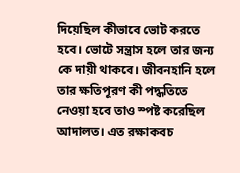দিয়েছিল কীভাবে ভোট করতে হবে। ভোটে সন্ত্রাস হলে তার জন্য কে দায়ী থাকবে। জীবনহানি হলে তার ক্ষতিপূরণ কী পদ্ধতিতে নেওয়া হবে তাও স্পষ্ট করেছিল আদালত। এত রক্ষাকবচ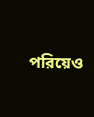পরিয়েও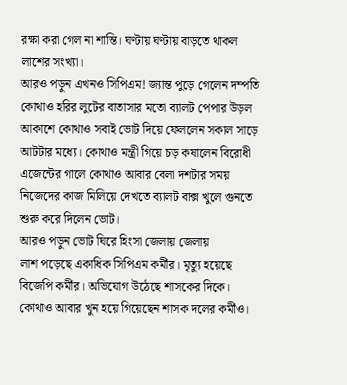রক্ষা করা গেল না শান্তি। ঘণ্টায় ঘণ্টায় বাড়তে থাকল লাশের সংখ্যা।
আরও পড়ুন এখনও সিপিএম! জ্যান্ত পুড়ে গেলেন দম্পতি
কোথাও হরির লুটের বাতাসার মতো ব্যালট পেপার উড়ল আকাশে কোথাও সবাই ভোট দিয়ে ফেললেন সকাল সাড়ে আটটার মধ্যে। কোথাও মন্ত্রী গিয়ে চড় কষালেন বিরোধী এজেন্টের গালে কোথাও আবার বেলা দশটার সময় নিজেদের কাজ মিলিয়ে দেখতে ব্যালট বাক্স খুলে গুনতে শুরু করে দিলেন ভোট।
আরও পড়ুন ভোট ঘিরে হিংসা জেলায় জেলায়
লাশ পড়েছে একাধিক সিপিএম কর্মীর। মৃত্যু হয়েছে বিজেপি কর্মীর। অভিযোগ উঠেছে শাসকের দিকে। কোথাও আবার খুন হয়ে গিয়েছেন শাসক দলের কর্মীও।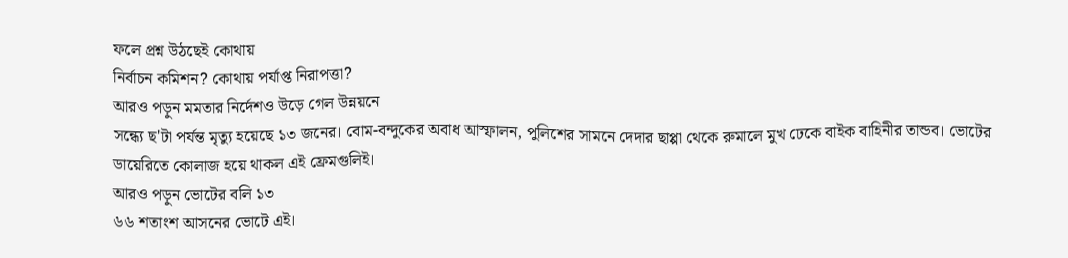ফলে প্রশ্ন উঠছেই কোথায়
নির্বাচন কমিশন? কোথায় পর্যাপ্ত নিরাপত্তা?
আরও পড়ুন মমতার নির্দেশও উড়ে গেল উন্নয়নে
সন্ধ্যে ছ'টা পর্যন্ত মৃত্যু হয়েছে ১৩ জনের। বোম-বন্দুকের অবাধ আস্ফালন, পুলিশের সামনে দেদার ছাপ্পা থেকে রুমালে মুখ ঢেকে বাইক বাহিনীর তান্ডব। ভোটের ডায়েরিতে কোলাজ হয়ে থাকল এই ফ্রেমগুলিই।
আরও পড়ুন ভোটের বলি ১৩
৬৬ শতাংশ আসনের ভোটে এই।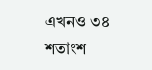এখনও ৩৪ শতাংশ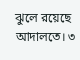ঝুলে রয়েছে আদালতে। ৩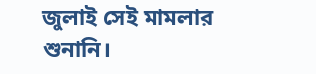জুলাই সেই মামলার শুনানি।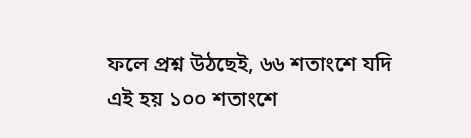ফলে প্রশ্ন উঠছেই, ৬৬ শতাংশে যদি এই হয় ১০০ শতাংশে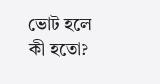ভোট হলে কী হতো?